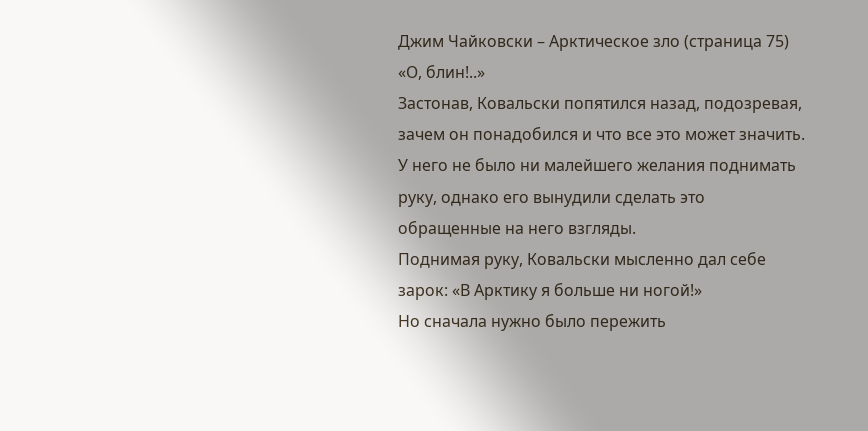Джим Чайковски – Арктическое зло (страница 75)
«О, блин!..»
Застонав, Ковальски попятился назад, подозревая, зачем он понадобился и что все это может значить. У него не было ни малейшего желания поднимать руку, однако его вынудили сделать это обращенные на него взгляды.
Поднимая руку, Ковальски мысленно дал себе зарок: «В Арктику я больше ни ногой!»
Но сначала нужно было пережить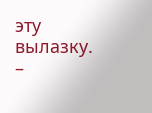эту вылазку.
–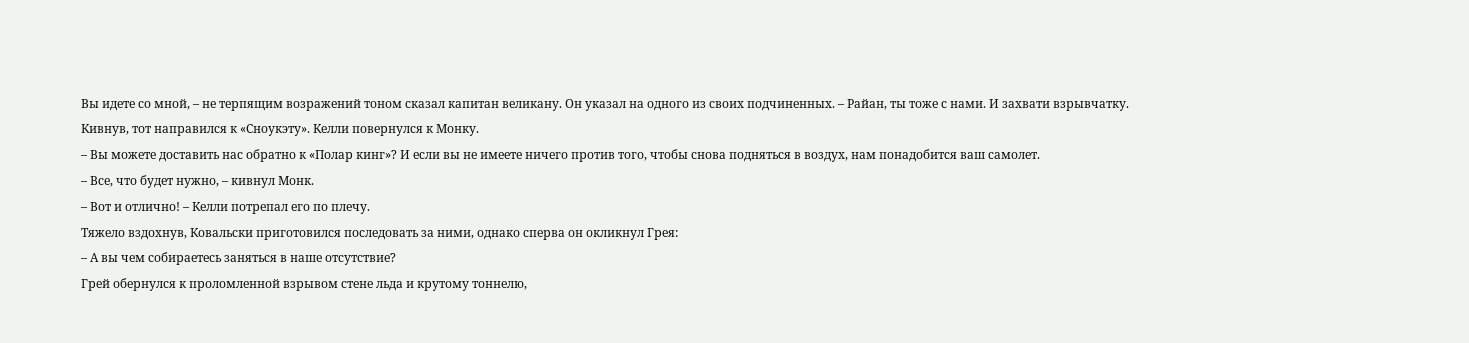Вы идете со мной, – не терпящим возражений тоном сказал капитан великану. Он указал на одного из своих подчиненных. – Райан, ты тоже с нами. И захвати взрывчатку.
Кивнув, тот направился к «Сноукэту». Келли повернулся к Монку.
– Вы можете доставить нас обратно к «Полар кинг»? И если вы не имеете ничего против того, чтобы снова подняться в воздух, нам понадобится ваш самолет.
– Все, что будет нужно, – кивнул Монк.
– Вот и отлично! – Келли потрепал его по плечу.
Тяжело вздохнув, Ковальски приготовился последовать за ними, однако сперва он окликнул Грея:
– А вы чем собираетесь заняться в наше отсутствие?
Грей обернулся к проломленной взрывом стене льда и крутому тоннелю,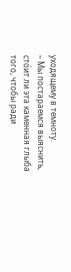уходящему в темноту.
– Мы постараемся выяснить, сто́ит ли эта каменная глыба того, чтобы ради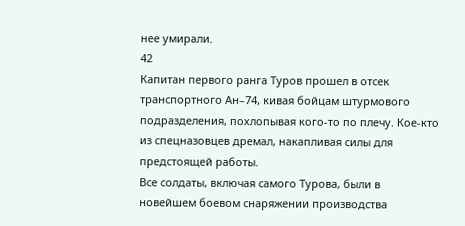нее умирали.
42
Капитан первого ранга Туров прошел в отсек транспортного Ан–74, кивая бойцам штурмового подразделения, похлопывая кого-то по плечу. Кое-кто из спецназовцев дремал, накапливая силы для предстоящей работы.
Все солдаты, включая самого Турова, были в новейшем боевом снаряжении производства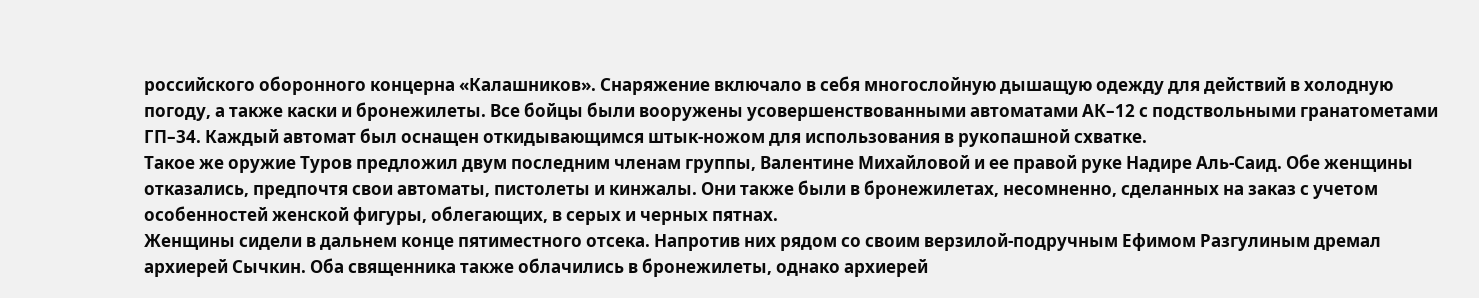российского оборонного концерна «Калашников». Снаряжение включало в себя многослойную дышащую одежду для действий в холодную погоду, а также каски и бронежилеты. Все бойцы были вооружены усовершенствованными автоматами АК–12 с подствольными гранатометами ГП–34. Каждый автомат был оснащен откидывающимся штык-ножом для использования в рукопашной схватке.
Такое же оружие Туров предложил двум последним членам группы, Валентине Михайловой и ее правой руке Надире Аль-Саид. Обе женщины отказались, предпочтя свои автоматы, пистолеты и кинжалы. Они также были в бронежилетах, несомненно, сделанных на заказ с учетом особенностей женской фигуры, облегающих, в серых и черных пятнах.
Женщины сидели в дальнем конце пятиместного отсека. Напротив них рядом со своим верзилой-подручным Ефимом Разгулиным дремал архиерей Сычкин. Оба священника также облачились в бронежилеты, однако архиерей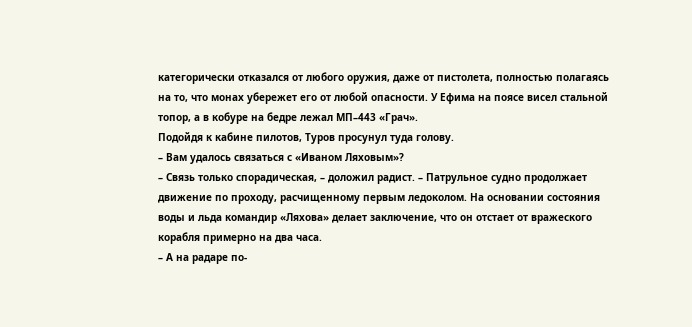категорически отказался от любого оружия, даже от пистолета, полностью полагаясь на то, что монах убережет его от любой опасности. У Ефима на поясе висел стальной топор, а в кобуре на бедре лежал МП–443 «Грач».
Подойдя к кабине пилотов, Туров просунул туда голову.
– Вам удалось связаться с «Иваном Ляховым»?
– Связь только спорадическая, – доложил радист. – Патрульное судно продолжает движение по проходу, расчищенному первым ледоколом. На основании состояния воды и льда командир «Ляхова» делает заключение, что он отстает от вражеского корабля примерно на два часа.
– А на радаре по-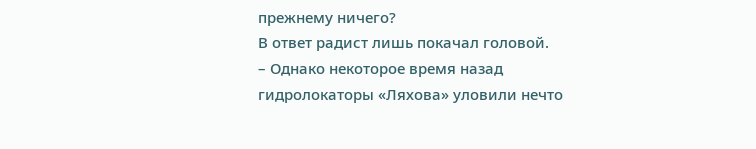прежнему ничего?
В ответ радист лишь покачал головой.
– Однако некоторое время назад гидролокаторы «Ляхова» уловили нечто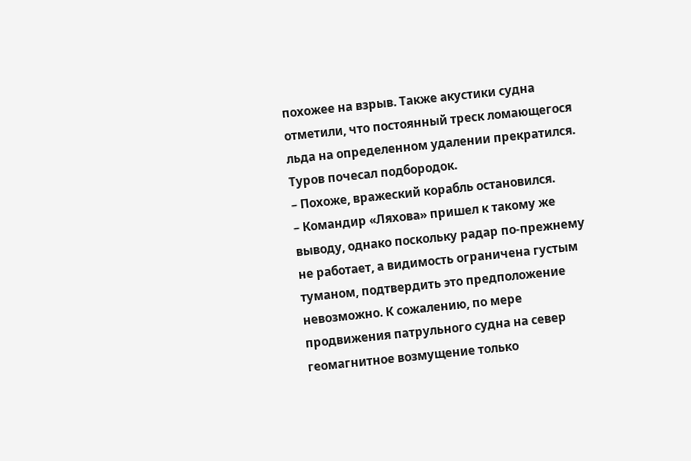похожее на взрыв. Также акустики судна отметили, что постоянный треск ломающегося льда на определенном удалении прекратился.
Туров почесал подбородок.
– Похоже, вражеский корабль остановился.
– Командир «Ляхова» пришел к такому же выводу, однако поскольку радар по-прежнему не работает, а видимость ограничена густым туманом, подтвердить это предположение невозможно. К сожалению, по мере продвижения патрульного судна на север геомагнитное возмущение только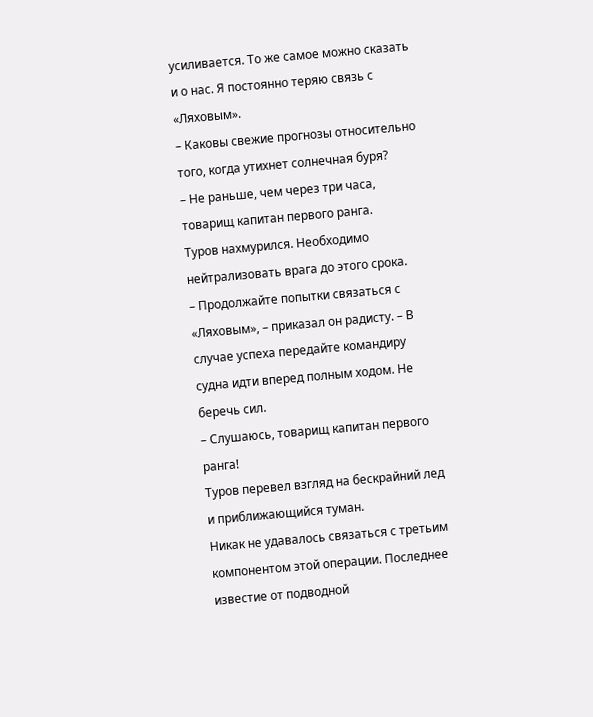усиливается. То же самое можно сказать и о нас. Я постоянно теряю связь с «Ляховым».
– Каковы свежие прогнозы относительно того, когда утихнет солнечная буря?
– Не раньше, чем через три часа, товарищ капитан первого ранга.
Туров нахмурился. Необходимо нейтрализовать врага до этого срока.
– Продолжайте попытки связаться с «Ляховым», – приказал он радисту. – В случае успеха передайте командиру судна идти вперед полным ходом. Не беречь сил.
– Слушаюсь, товарищ капитан первого ранга!
Туров перевел взгляд на бескрайний лед и приближающийся туман.
Никак не удавалось связаться с третьим компонентом этой операции. Последнее известие от подводной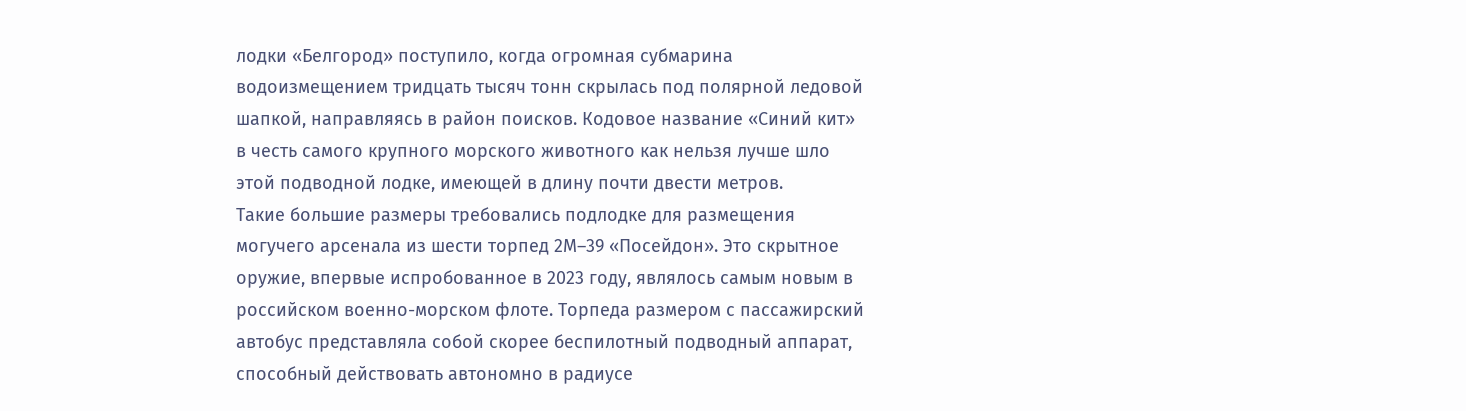лодки «Белгород» поступило, когда огромная субмарина водоизмещением тридцать тысяч тонн скрылась под полярной ледовой шапкой, направляясь в район поисков. Кодовое название «Синий кит» в честь самого крупного морского животного как нельзя лучше шло этой подводной лодке, имеющей в длину почти двести метров.
Такие большие размеры требовались подлодке для размещения могучего арсенала из шести торпед 2М–39 «Посейдон». Это скрытное оружие, впервые испробованное в 2023 году, являлось самым новым в российском военно-морском флоте. Торпеда размером с пассажирский автобус представляла собой скорее беспилотный подводный аппарат, способный действовать автономно в радиусе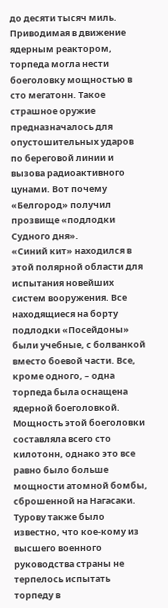до десяти тысяч миль. Приводимая в движение ядерным реактором, торпеда могла нести боеголовку мощностью в сто мегатонн. Такое страшное оружие предназначалось для опустошительных ударов по береговой линии и вызова радиоактивного цунами. Вот почему «Белгород» получил прозвище «подлодки Судного дня».
«Синий кит» находился в этой полярной области для испытания новейших систем вооружения. Все находящиеся на борту подлодки «Посейдоны» были учебные, с болванкой вместо боевой части. Все, кроме одного, – одна торпеда была оснащена ядерной боеголовкой. Мощность этой боеголовки составляла всего сто килотонн, однако это все равно было больше мощности атомной бомбы, сброшенной на Нагасаки. Турову также было известно, что кое-кому из высшего военного руководства страны не терпелось испытать торпеду в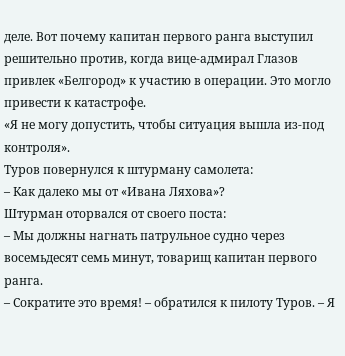деле. Вот почему капитан первого ранга выступил решительно против, когда вице-адмирал Глазов привлек «Белгород» к участию в операции. Это могло привести к катастрофе.
«Я не могу допустить, чтобы ситуация вышла из-под контроля».
Туров повернулся к штурману самолета:
– Как далеко мы от «Ивана Ляхова»?
Штурман оторвался от своего поста:
– Мы должны нагнать патрульное судно через восемьдесят семь минут, товарищ капитан первого ранга.
– Сократите это время! – обратился к пилоту Туров. – Я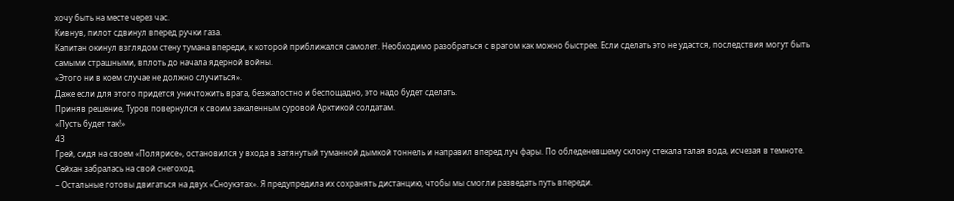хочу быть на месте через час.
Кивнув, пилот сдвинул вперед ручки газа.
Капитан окинул взглядом стену тумана впереди, к которой приближался самолет. Необходимо разобраться с врагом как можно быстрее. Если сделать это не удастся, последствия могут быть самыми страшными, вплоть до начала ядерной войны.
«Этого ни в коем случае не должно случиться».
Даже если для этого придется уничтожить врага, безжалостно и беспощадно, это надо будет сделать.
Приняв решение, Туров повернулся к своим закаленным суровой Арктикой солдатам.
«Пусть будет так!»
43
Грей, сидя на своем «Полярисе», остановился у входа в затянутый туманной дымкой тоннель и направил вперед луч фары. По обледеневшему склону стекала талая вода, исчезая в темноте.
Сейхан забралась на свой снегоход.
– Остальные готовы двигаться на двух «Сноукэтах». Я предупредила их сохранять дистанцию, чтобы мы смогли разведать путь впереди.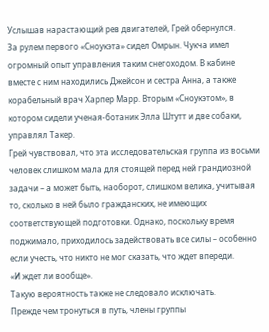Услышав нарастающий рев двигателей, Грей обернулся.
За рулем первого «Сноукэта» сидел Омрын. Чукча имел огромный опыт управления таким снегоходом. В кабине вместе с ним находились Джейсон и сестра Анна, а также корабельный врач Харпер Марр. Вторым «Сноукэтом», в котором сидели ученая-ботаник Элла Штутт и две собаки, управлял Такер.
Грей чувствовал, что эта исследовательская группа из восьми человек слишком мала для стоящей перед ней грандиозной задачи – а может быть, наоборот, слишком велика, учитывая то, сколько в ней было гражданских, не имеющих соответствующей подготовки. Однако, поскольку время поджимало, приходилось задействовать все силы – особенно если учесть, что никто не мог сказать, что ждет впереди.
«И ждет ли вообще».
Такую вероятность также не следовало исключать.
Прежде чем тронуться в путь, члены группы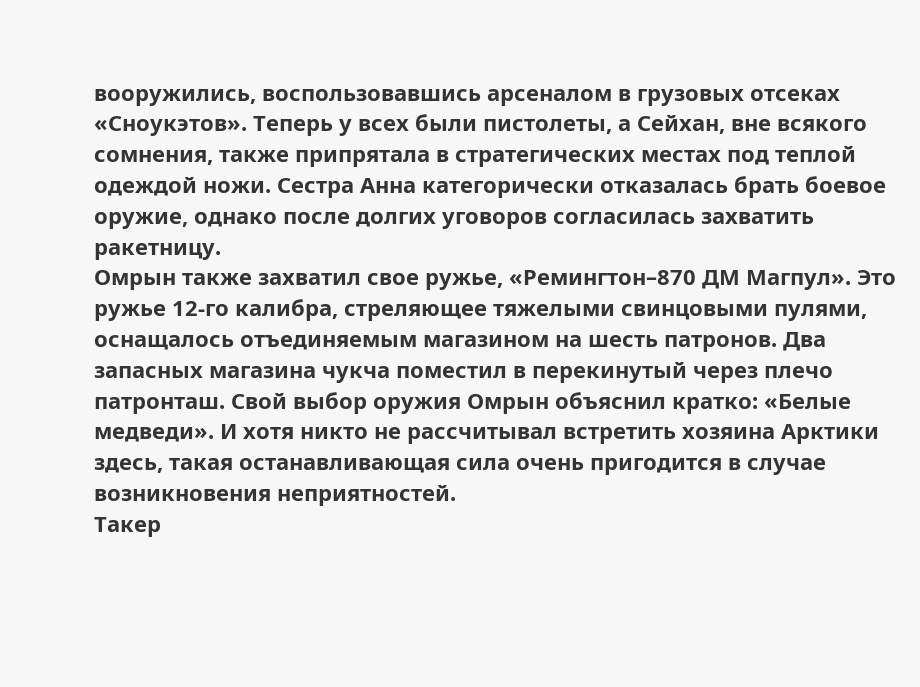вооружились, воспользовавшись арсеналом в грузовых отсеках «Сноукэтов». Теперь у всех были пистолеты, а Сейхан, вне всякого сомнения, также припрятала в стратегических местах под теплой одеждой ножи. Сестра Анна категорически отказалась брать боевое оружие, однако после долгих уговоров согласилась захватить ракетницу.
Омрын также захватил свое ружье, «Ремингтон–870 ДМ Магпул». Это ружье 12-го калибра, стреляющее тяжелыми свинцовыми пулями, оснащалось отъединяемым магазином на шесть патронов. Два запасных магазина чукча поместил в перекинутый через плечо патронташ. Свой выбор оружия Омрын объяснил кратко: «Белые медведи». И хотя никто не рассчитывал встретить хозяина Арктики здесь, такая останавливающая сила очень пригодится в случае возникновения неприятностей.
Такер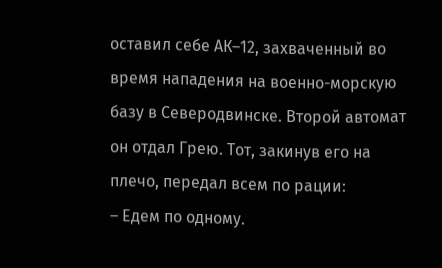оставил себе АК–12, захваченный во время нападения на военно-морскую базу в Северодвинске. Второй автомат он отдал Грею. Тот, закинув его на плечо, передал всем по рации:
– Едем по одному.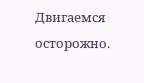Двигаемся осторожно.